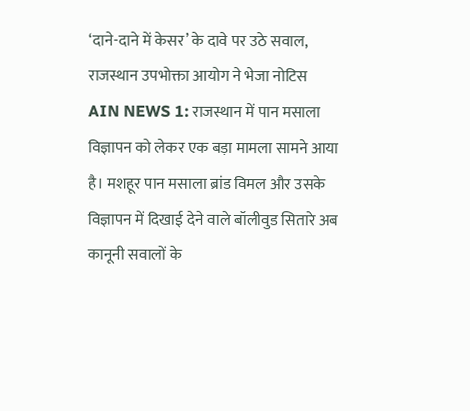‘दाने-दाने में केसर’ के दावे पर उठे सवाल, राजस्थान उपभोक्ता आयोग ने भेजा नोटिस
AIN NEWS 1: राजस्थान में पान मसाला विज्ञापन को लेकर एक बड़ा मामला सामने आया है। मशहूर पान मसाला ब्रांड विमल और उसके विज्ञापन में दिखाई देने वाले बॉलीवुड सितारे अब कानूनी सवालों के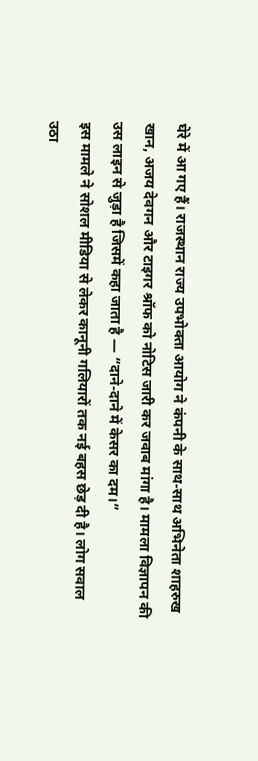घेरे में आ गए हैं। राजस्थान राज्य उपभोक्ता आयोग ने कंपनी के साथ-साथ अभिनेता शाहरुख खान, अजय देवगन और टाइगर श्रॉफ को नोटिस जारी कर जवाब मांगा है। मामला विज्ञापन की उस लाइन से जुड़ा है जिसमें कहा जाता है — “दाने-दाने में केसर का दम।”
इस मामले ने सोशल मीडिया से लेकर कानूनी गलियारों तक नई बहस छेड़ दी है। लोग सवाल उठा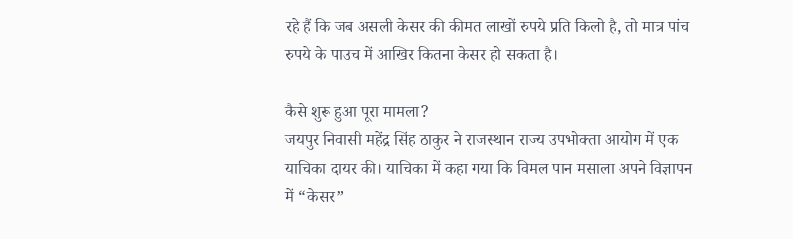रहे हैं कि जब असली केसर की कीमत लाखों रुपये प्रति किलो है, तो मात्र पांच रुपये के पाउच में आखिर कितना केसर हो सकता है।

कैसे शुरू हुआ पूरा मामला?
जयपुर निवासी महेंद्र सिंह ठाकुर ने राजस्थान राज्य उपभोक्ता आयोग में एक याचिका दायर की। याचिका में कहा गया कि विमल पान मसाला अपने विज्ञापन में “केसर”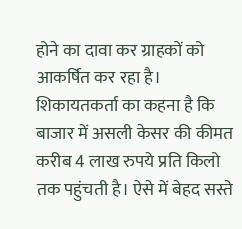होने का दावा कर ग्राहकों को आकर्षित कर रहा है। शिकायतकर्ता का कहना है कि बाजार में असली केसर की कीमत करीब 4 लाख रुपये प्रति किलो तक पहुंचती है। ऐसे में बेहद सस्ते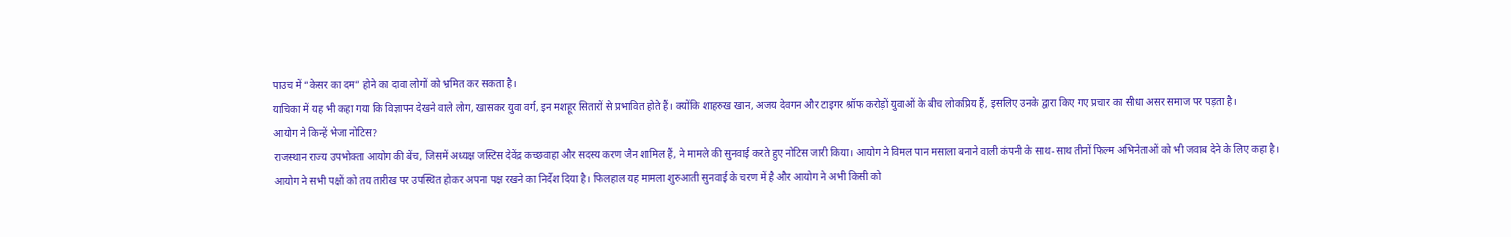पाउच में “केसर का दम” होने का दावा लोगों को भ्रमित कर सकता है।
याचिका में यह भी कहा गया कि विज्ञापन देखने वाले लोग, खासकर युवा वर्ग, इन मशहूर सितारों से प्रभावित होते हैं। क्योंकि शाहरुख खान, अजय देवगन और टाइगर श्रॉफ करोड़ों युवाओं के बीच लोकप्रिय हैं, इसलिए उनके द्वारा किए गए प्रचार का सीधा असर समाज पर पड़ता है।
आयोग ने किन्हें भेजा नोटिस?
राजस्थान राज्य उपभोक्ता आयोग की बेंच, जिसमें अध्यक्ष जस्टिस देवेंद्र कच्छवाहा और सदस्य करण जैन शामिल हैं, ने मामले की सुनवाई करते हुए नोटिस जारी किया। आयोग ने विमल पान मसाला बनाने वाली कंपनी के साथ-साथ तीनों फिल्म अभिनेताओं को भी जवाब देने के लिए कहा है।
आयोग ने सभी पक्षों को तय तारीख पर उपस्थित होकर अपना पक्ष रखने का निर्देश दिया है। फिलहाल यह मामला शुरुआती सुनवाई के चरण में है और आयोग ने अभी किसी को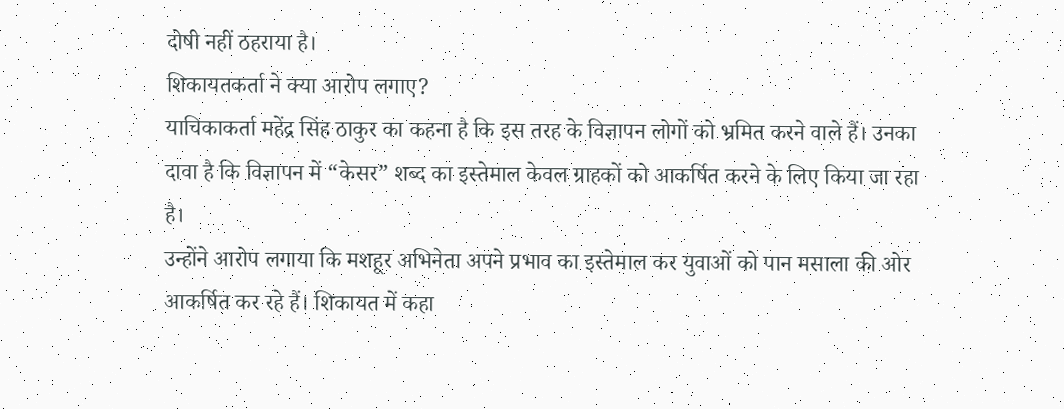दोषी नहीं ठहराया है।
शिकायतकर्ता ने क्या आरोप लगाए?
याचिकाकर्ता महेंद्र सिंह ठाकुर का कहना है कि इस तरह के विज्ञापन लोगों को भ्रमित करने वाले हैं। उनका दावा है कि विज्ञापन में “केसर” शब्द का इस्तेमाल केवल ग्राहकों को आकर्षित करने के लिए किया जा रहा है।
उन्होंने आरोप लगाया कि मशहूर अभिनेता अपने प्रभाव का इस्तेमाल कर युवाओं को पान मसाला की ओर आकर्षित कर रहे हैं। शिकायत में कहा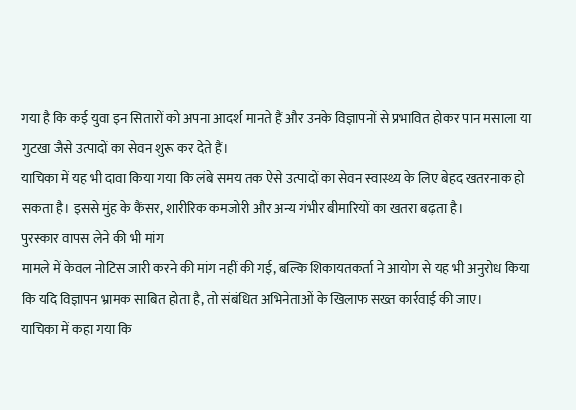गया है कि कई युवा इन सितारों को अपना आदर्श मानते हैं और उनके विज्ञापनों से प्रभावित होकर पान मसाला या गुटखा जैसे उत्पादों का सेवन शुरू कर देते हैं।
याचिका में यह भी दावा किया गया कि लंबे समय तक ऐसे उत्पादों का सेवन स्वास्थ्य के लिए बेहद खतरनाक हो सकता है। इससे मुंह के कैंसर, शारीरिक कमजोरी और अन्य गंभीर बीमारियों का खतरा बढ़ता है।
पुरस्कार वापस लेने की भी मांग
मामले में केवल नोटिस जारी करने की मांग नहीं की गई, बल्कि शिकायतकर्ता ने आयोग से यह भी अनुरोध किया कि यदि विज्ञापन भ्रामक साबित होता है, तो संबंधित अभिनेताओं के खिलाफ सख्त कार्रवाई की जाए।
याचिका में कहा गया कि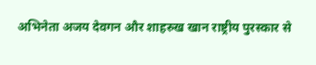अभिनेता अजय देवगन और शाहरुख खान राष्ट्रीय पुरस्कार से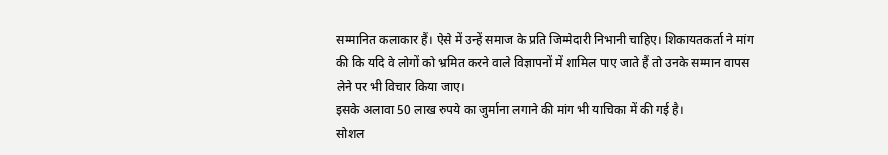सम्मानित कलाकार हैं। ऐसे में उन्हें समाज के प्रति जिम्मेदारी निभानी चाहिए। शिकायतकर्ता ने मांग की कि यदि वे लोगों को भ्रमित करने वाले विज्ञापनों में शामिल पाए जाते हैं तो उनके सम्मान वापस लेने पर भी विचार किया जाए।
इसके अलावा 50 लाख रुपये का जुर्माना लगाने की मांग भी याचिका में की गई है।
सोशल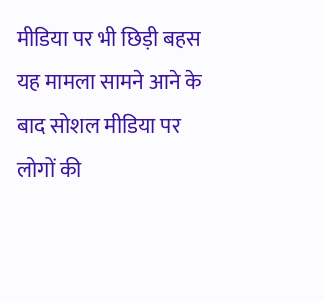मीडिया पर भी छिड़ी बहस
यह मामला सामने आने के बाद सोशल मीडिया पर लोगों की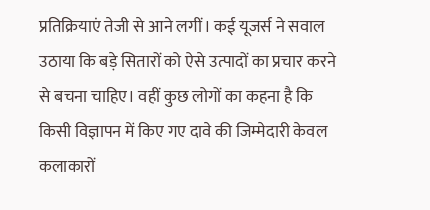प्रतिक्रियाएं तेजी से आने लगीं। कई यूजर्स ने सवाल उठाया कि बड़े सितारों को ऐसे उत्पादों का प्रचार करने से बचना चाहिए। वहीं कुछ लोगों का कहना है कि किसी विज्ञापन में किए गए दावे की जिम्मेदारी केवल कलाकारों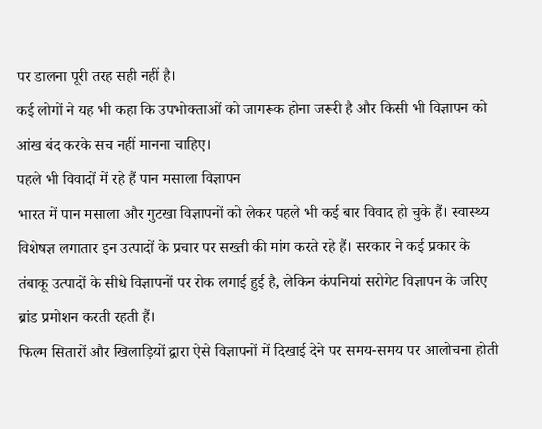पर डालना पूरी तरह सही नहीं है।
कई लोगों ने यह भी कहा कि उपभोक्ताओं को जागरूक होना जरूरी है और किसी भी विज्ञापन को आंख बंद करके सच नहीं मानना चाहिए।
पहले भी विवादों में रहे हैं पान मसाला विज्ञापन
भारत में पान मसाला और गुटखा विज्ञापनों को लेकर पहले भी कई बार विवाद हो चुके हैं। स्वास्थ्य विशेषज्ञ लगातार इन उत्पादों के प्रचार पर सख्ती की मांग करते रहे हैं। सरकार ने कई प्रकार के तंबाकू उत्पादों के सीधे विज्ञापनों पर रोक लगाई हुई है, लेकिन कंपनियां सरोगेट विज्ञापन के जरिए ब्रांड प्रमोशन करती रहती हैं।
फिल्म सितारों और खिलाड़ियों द्वारा ऐसे विज्ञापनों में दिखाई देने पर समय-समय पर आलोचना होती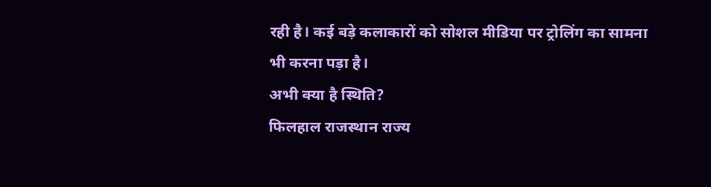रही है। कई बड़े कलाकारों को सोशल मीडिया पर ट्रोलिंग का सामना भी करना पड़ा है।
अभी क्या है स्थिति?
फिलहाल राजस्थान राज्य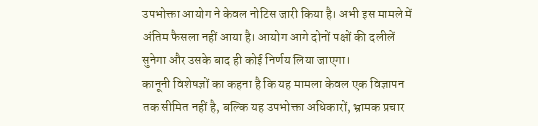उपभोक्ता आयोग ने केवल नोटिस जारी किया है। अभी इस मामले में अंतिम फैसला नहीं आया है। आयोग आगे दोनों पक्षों की दलीलें सुनेगा और उसके बाद ही कोई निर्णय लिया जाएगा।
कानूनी विशेषज्ञों का कहना है कि यह मामला केवल एक विज्ञापन तक सीमित नहीं है, बल्कि यह उपभोक्ता अधिकारों, भ्रामक प्रचार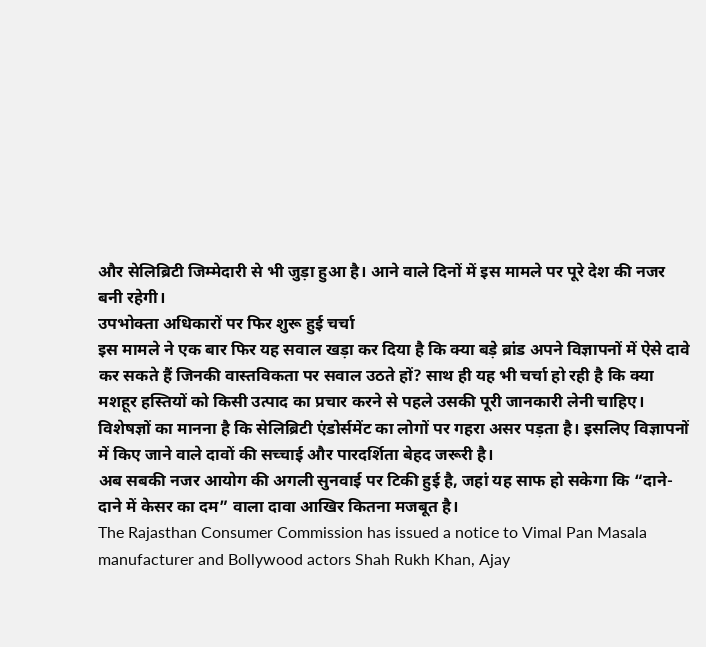और सेलिब्रिटी जिम्मेदारी से भी जुड़ा हुआ है। आने वाले दिनों में इस मामले पर पूरे देश की नजर बनी रहेगी।
उपभोक्ता अधिकारों पर फिर शुरू हुई चर्चा
इस मामले ने एक बार फिर यह सवाल खड़ा कर दिया है कि क्या बड़े ब्रांड अपने विज्ञापनों में ऐसे दावे कर सकते हैं जिनकी वास्तविकता पर सवाल उठते हों? साथ ही यह भी चर्चा हो रही है कि क्या मशहूर हस्तियों को किसी उत्पाद का प्रचार करने से पहले उसकी पूरी जानकारी लेनी चाहिए।
विशेषज्ञों का मानना है कि सेलिब्रिटी एंडोर्समेंट का लोगों पर गहरा असर पड़ता है। इसलिए विज्ञापनों में किए जाने वाले दावों की सच्चाई और पारदर्शिता बेहद जरूरी है।
अब सबकी नजर आयोग की अगली सुनवाई पर टिकी हुई है, जहां यह साफ हो सकेगा कि “दाने-दाने में केसर का दम” वाला दावा आखिर कितना मजबूत है।
The Rajasthan Consumer Commission has issued a notice to Vimal Pan Masala manufacturer and Bollywood actors Shah Rukh Khan, Ajay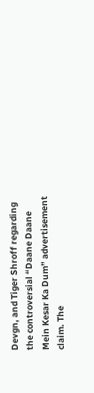Devgn, and Tiger Shroff regarding the controversial “Daane Daane Mein Kesar Ka Dum” advertisement claim. The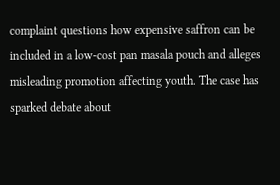complaint questions how expensive saffron can be included in a low-cost pan masala pouch and alleges misleading promotion affecting youth. The case has sparked debate about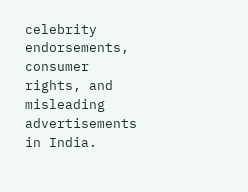celebrity endorsements, consumer rights, and misleading advertisements in India.